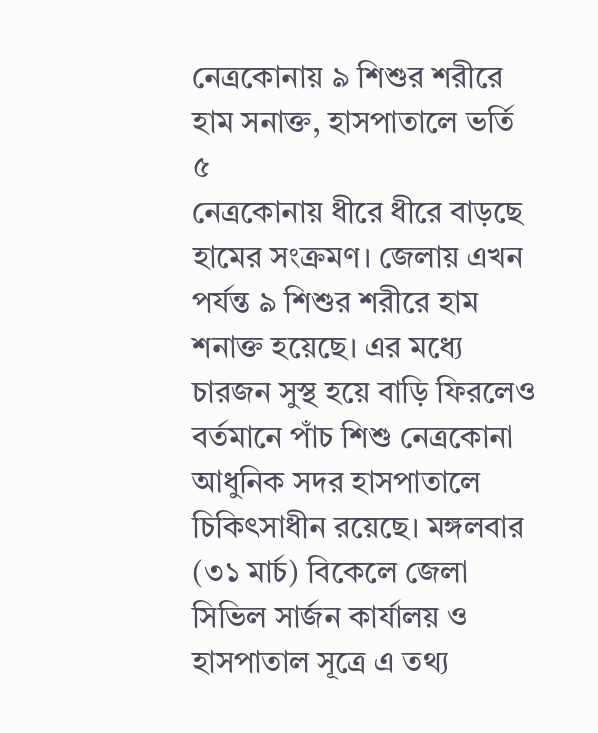নেত্রকোনায় ৯ শিশুর শরীরে হাম সনাক্ত, হাসপাতালে ভর্তি ৫
নেত্রকোনায় ধীরে ধীরে বাড়ছে হামের সংক্রমণ। জেলায় এখন পর্যন্ত ৯ শিশুর শরীরে হাম শনাক্ত হয়েছে। এর মধ্যে চারজন সুস্থ হয়ে বাড়ি ফিরলেও বর্তমানে পাঁচ শিশু নেত্রকোনা আধুনিক সদর হাসপাতালে চিকিৎসাধীন রয়েছে। মঙ্গলবার (৩১ মার্চ) বিকেলে জেলা সিভিল সার্জন কার্যালয় ও হাসপাতাল সূত্রে এ তথ্য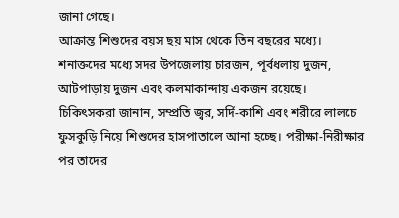জানা গেছে।
আক্রান্ত শিশুদের বয়স ছয় মাস থেকে তিন বছরের মধ্যে। শনাক্তদের মধ্যে সদর উপজেলায় চারজন, পূর্বধলায় দুজন, আটপাড়ায় দুজন এবং কলমাকান্দায় একজন রয়েছে।
চিকিৎসকরা জানান, সম্প্রতি জ্বর, সর্দি-কাশি এবং শরীরে লালচে ফুসকুড়ি নিয়ে শিশুদের হাসপাতালে আনা হচ্ছে। পরীক্ষা-নিরীক্ষার পর তাদের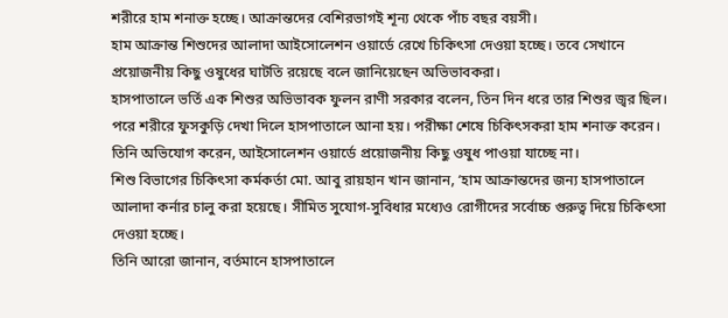শরীরে হাম শনাক্ত হচ্ছে। আক্রান্তদের বেশিরভাগই শূন্য থেকে পাঁচ বছর বয়সী।
হাম আক্রান্ত শিশুদের আলাদা আইসোলেশন ওয়ার্ডে রেখে চিকিৎসা দেওয়া হচ্ছে। তবে সেখানে প্রয়োজনীয় কিছু ওষুধের ঘাটতি রয়েছে বলে জানিয়েছেন অভিভাবকরা।
হাসপাতালে ভর্তি এক শিশুর অভিভাবক ফুলন রাণী সরকার বলেন, তিন দিন ধরে তার শিশুর জ্বর ছিল।
পরে শরীরে ফুসকুড়ি দেখা দিলে হাসপাতালে আনা হয়। পরীক্ষা শেষে চিকিৎসকরা হাম শনাক্ত করেন। তিনি অভিযোগ করেন, আইসোলেশন ওয়ার্ডে প্রয়োজনীয় কিছু ওষুধ পাওয়া যাচ্ছে না।
শিশু বিভাগের চিকিৎসা কর্মকর্তা মো. আবু রায়হান খান জানান, ‘হাম আক্রান্তদের জন্য হাসপাতালে আলাদা কর্নার চালু করা হয়েছে। সীমিত সুযোগ-সুবিধার মধ্যেও রোগীদের সর্বোচ্চ গুরুত্ব দিয়ে চিকিৎসা দেওয়া হচ্ছে।
তিনি আরো জানান, বর্তমানে হাসপাতালে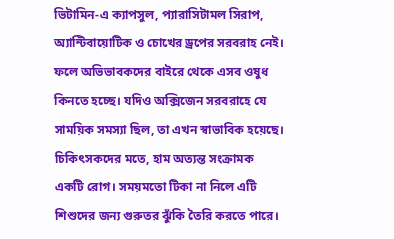ভিটামিন-এ ক্যাপসুল, প্যারাসিটামল সিরাপ, অ্যান্টিবায়োটিক ও চোখের ড্রপের সরবরাহ নেই। ফলে অভিভাবকদের বাইরে থেকে এসব ওষুধ কিনতে হচ্ছে। যদিও অক্সিজেন সরবরাহে যে সাময়িক সমস্যা ছিল, তা এখন স্বাভাবিক হয়েছে।
চিকিৎসকদের মতে, হাম অত্যন্ত সংক্রামক একটি রোগ। সময়মতো টিকা না নিলে এটি শিশুদের জন্য গুরুতর ঝুঁকি তৈরি করতে পারে।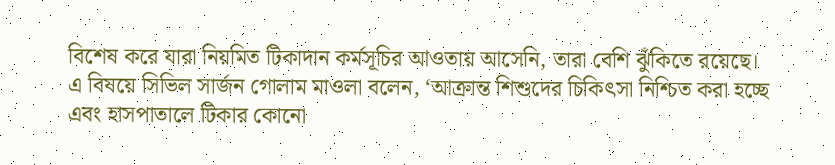বিশেষ করে যারা নিয়মিত টিকাদান কর্মসূচির আওতায় আসেনি, তারা বেশি ঝুঁকিতে রয়েছে।
এ বিষয়ে সিভিল সার্জন গোলাম মাওলা বলেন, ‘আক্রান্ত শিশুদের চিকিৎসা নিশ্চিত করা হচ্ছে এবং হাসপাতালে টিকার কোনো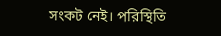সংকট নেই। পরিস্থিতি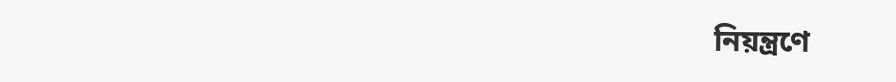নিয়ন্ত্রণে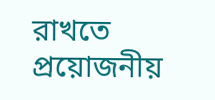রাখতে প্রয়োজনীয়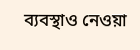ব্যবস্থাও নেওয়া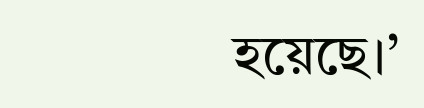হয়েছে।’